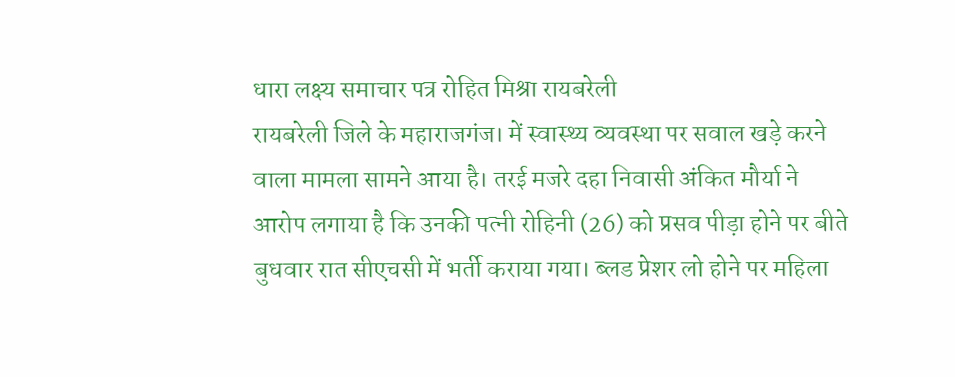धारा लक्ष्य समाचार पत्र रोहित मिश्रा रायबरेली
रायबरेली जिले के महाराजगंज। में स्वास्थ्य व्यवस्था पर सवाल खड़े करने वाला मामला सामने आया है। तरई मजरे दहा निवासी अंकित मौर्या ने आरोप लगाया है कि उनकी पत्नी रोहिनी (26) को प्रसव पीड़ा होने पर बीते बुधवार रात सीएचसी में भर्ती कराया गया। ब्लड प्रेशर लो होने पर महिला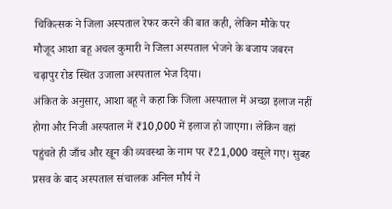चिकित्सक ने जिला अस्पताल रेफर करने की बात कही, लेकिन मौके पर मौजूद आशा बहू अचल कुमारी ने जिला अस्पताल भेजने के बजाय जबरन चढ़ापुर रोड स्थित उजाला अस्पताल भेज दिया।
अंकित के अनुसार, आशा बहू ने कहा कि जिला अस्पताल में अच्छा इलाज नहीं होगा और निजी अस्पताल में ₹10,000 में इलाज हो जाएगा। लेकिन वहां पहुंचते ही जाँच और खून की व्यवस्था के नाम पर ₹21,000 वसूले गए। सुबह प्रसव के बाद अस्पताल संचालक अनिल मौर्य ने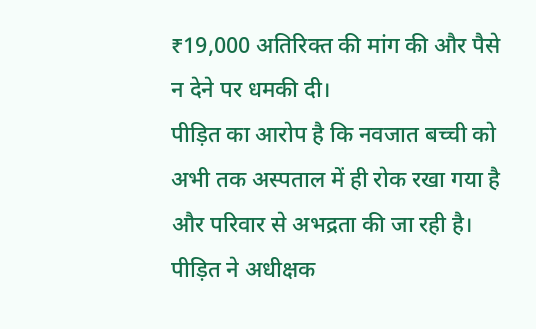₹19,000 अतिरिक्त की मांग की और पैसे न देने पर धमकी दी।
पीड़ित का आरोप है कि नवजात बच्ची को अभी तक अस्पताल में ही रोक रखा गया है और परिवार से अभद्रता की जा रही है। पीड़ित ने अधीक्षक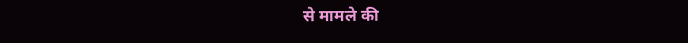से मामले की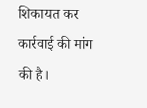शिकायत कर कार्रवाई की मांग की है।